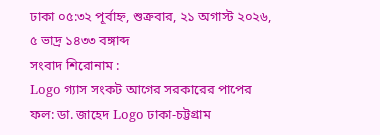ঢাকা ০৫:৩২ পূর্বাহ্ন, শুক্রবার, ২১ অগাস্ট ২০২৬, ৫ ভাদ্র ১৪৩৩ বঙ্গাব্দ
সংবাদ শিরোনাম :
Logo গ্যাস সংকট আগের সরকারের পাপের ফল: ডা. জাহেদ Logo ঢাকা-চট্টগ্রাম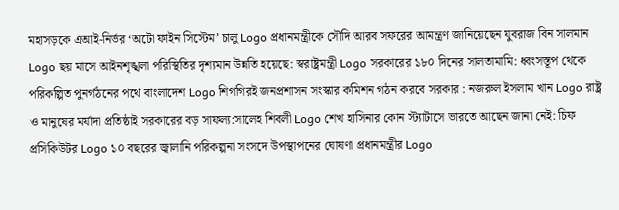মহাসড়কে এআই-নির্ভর ‘অটো ফাইন সিস্টেম’ চালু Logo প্রধানমন্ত্রীকে সৌদি আরব সফরের আমন্ত্রণ জানিয়েছেন যুবরাজ বিন সালমান Logo ছয় মাসে আইনশৃঙ্খলা পরিস্থিতির দৃশ্যমান উন্নতি হয়েছে: স্বরাষ্ট্রমন্ত্রী Logo সরকারের ১৮০ দিনের সালতামামি: ধ্বংসস্তূপ থেকে পরিকল্পিত পুনর্গঠনের পথে বাংলাদেশ Logo শিগগিরই জনপ্রশাসন সংস্কার কমিশন গঠন করবে সরকার : নজরুল ইসলাম খান Logo রাষ্ট্র ও মানুষের মর্যাদা প্রতিষ্ঠাই সরকারের বড় সাফল্য:সালেহ শিবলী Logo শেখ হাসিনার কোন স্ট্যাটাসে ভারতে আছেন জানা নেই: চিফ প্রসিকিউটর Logo ১০ বছরের জ্বালানি পরিকল্পনা সংসদে উপস্থাপনের ঘোষণা প্রধানমন্ত্রীর Logo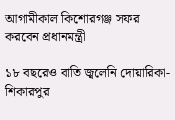আগামীকাল কিশোরগঞ্জ সফর করবেন প্রধানমন্ত্রী

১৮ বছরেও বাতি জ্বলেনি দোয়ারিকা-শিকারপুর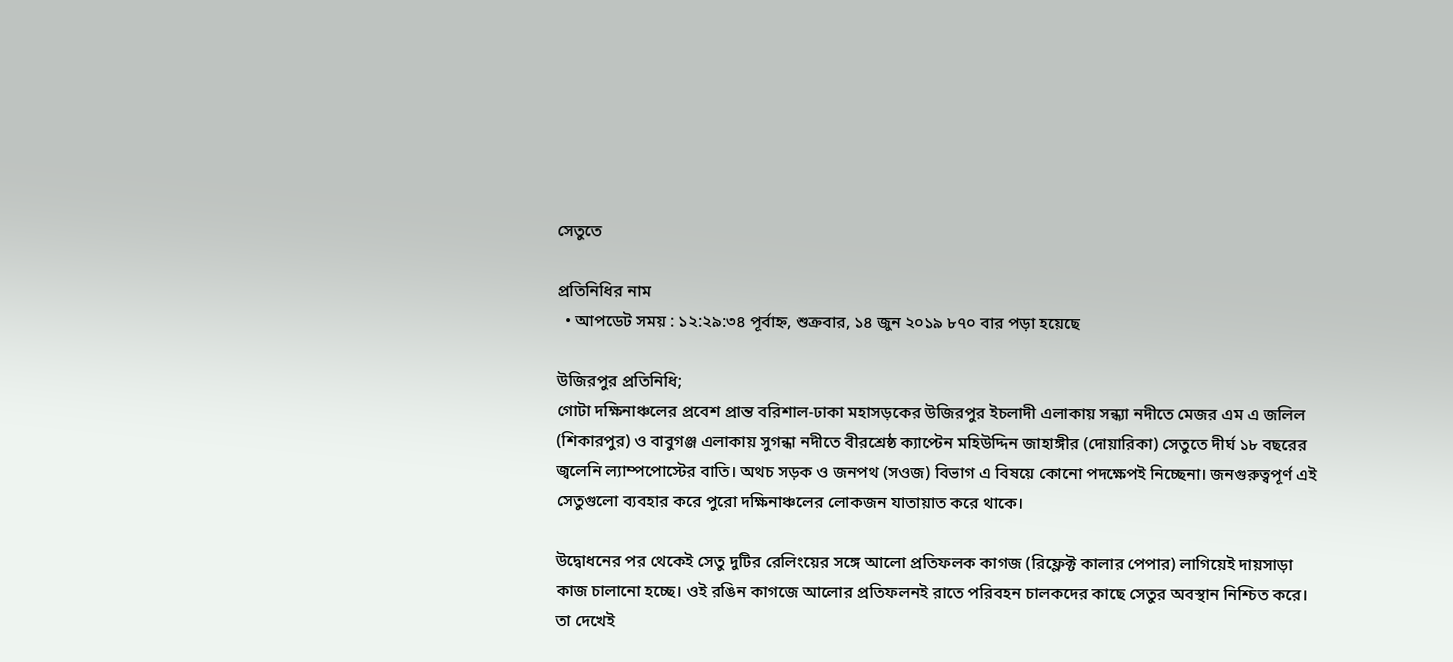সেতুতে

প্রতিনিধির নাম
  • আপডেট সময় : ১২:২৯:৩৪ পূর্বাহ্ন, শুক্রবার, ১৪ জুন ২০১৯ ৮৭০ বার পড়া হয়েছে

উজিরপুর প্রতিনিধি;
গোটা দক্ষিনাঞ্চলের প্রবেশ প্রান্ত বরিশাল-ঢাকা মহাসড়কের উজিরপুর ইচলাদী এলাকায় সন্ধ্যা নদীতে মেজর এম এ জলিল (শিকারপুর) ও বাবুগঞ্জ এলাকায় সুগন্ধা নদীতে বীরশ্রেষ্ঠ ক্যাপ্টেন মহিউদ্দিন জাহাঙ্গীর (দোয়ারিকা) সেতুতে দীর্ঘ ১৮ বছরের জ্বলেনি ল্যাম্পপোস্টের বাতি। অথচ সড়ক ও জনপথ (সওজ) বিভাগ এ বিষয়ে কোনো পদক্ষেপই নিচ্ছেনা। জনগুরুত্বপূর্ণ এই সেতুগুলো ব্যবহার করে পুরো দক্ষিনাঞ্চলের লোকজন যাতায়াত করে থাকে।

উদ্বোধনের পর থেকেই সেতু দুটির রেলিংয়ের সঙ্গে আলো প্রতিফলক কাগজ (রিফ্লেক্ট কালার পেপার) লাগিয়েই দায়সাড়া কাজ চালানো হচ্ছে। ওই রঙিন কাগজে আলোর প্রতিফলনই রাতে পরিবহন চালকদের কাছে সেতুর অবস্থান নিশ্চিত করে। তা দেখেই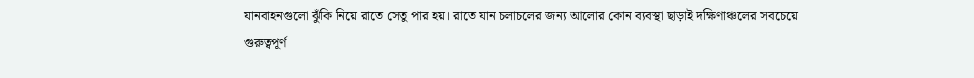যানবাহনগুলো ঝুঁকি নিয়ে রাতে সেতু পার হয়। রাতে যান চলাচলের জন্য আলোর কোন ব্যবস্থা ছাড়াই দক্ষিণাঞ্চলের সবচেয়ে গুরুত্বপূর্ণ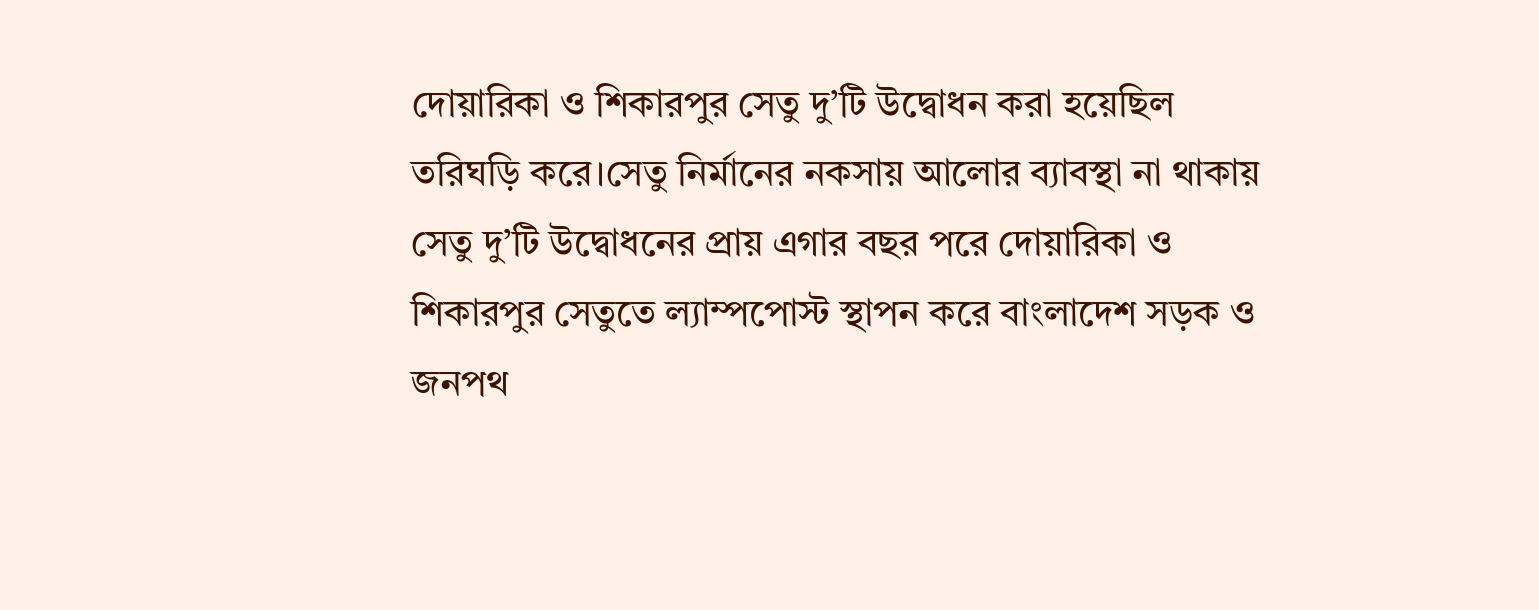দোয়ারিকা ও শিকারপুর সেতু দু’টি উদ্বোধন করা হয়েছিল তরিঘড়ি করে।সেতু নির্মানের নকসায় আলোর ব্যাবস্থা না থাকায় সেতু দু’টি উদ্বোধনের প্রায় এগার বছর পরে দোয়ারিকা ও শিকারপুর সেতুতে ল্যাম্পপোস্ট স্থাপন করে বাংলাদেশ সড়ক ও জনপথ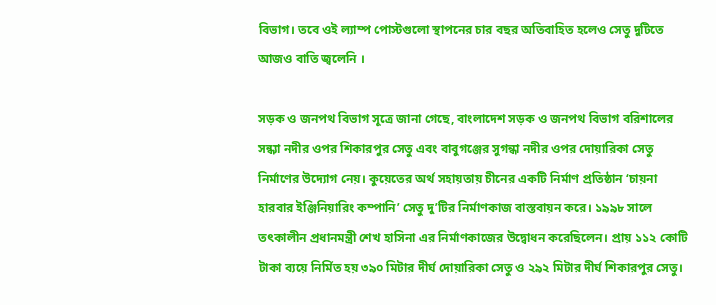বিভাগ। তবে ওই ল্যাম্প পোস্টগুলো স্থাপনের চার বছর অতিবাহিত হলেও সেতু দুটিতে আজও বাতি জ্বলেনি ।

সড়ক ও জনপথ বিভাগ সূত্রে জানা গেছে, বাংলাদেশ সড়ক ও জনপথ বিভাগ বরিশালের সন্ধ্যা নদীর ওপর শিকারপুর সেতু এবং বাবুগঞ্জের সুগন্ধা নদীর ওপর দোয়ারিকা সেতু নির্মাণের উদ্যোগ নেয়। কুয়েতের অর্থ সহায়তায় চীনের একটি নির্মাণ প্রতিষ্ঠান ‘চায়না হারবার ইঞ্জিনিয়ারিং কম্পানি’ সেতু দু’টির নির্মাণকাজ বাস্তবায়ন করে। ১৯৯৮ সালে তৎকালীন প্রধানমন্ত্রী শেখ হাসিনা এর নির্মাণকাজের উদ্বোধন করেছিলেন। প্রায় ১১২ কোটি টাকা ব্যয়ে নির্মিত হয় ৩৯০ মিটার দীর্ঘ দোয়ারিকা সেতু ও ২৯২ মিটার দীর্ঘ শিকারপুর সেতু।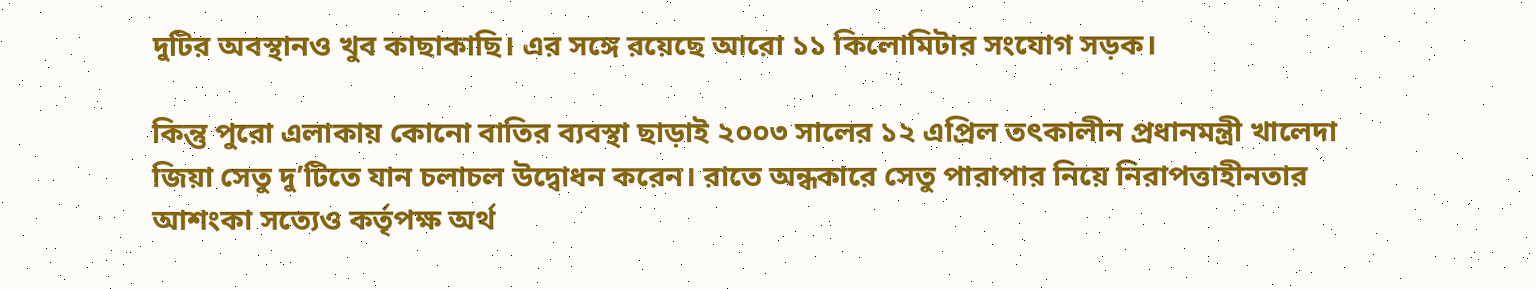দুটির অবস্থানও খুব কাছাকাছি। এর সঙ্গে রয়েছে আরো ১১ কিলোমিটার সংযোগ সড়ক।

কিন্তু পুরো এলাকায় কোনো বাতির ব্যবস্থা ছাড়াই ২০০৩ সালের ১২ এপ্রিল তৎকালীন প্রধানমন্ত্রী খালেদা জিয়া সেতু দু’টিতে যান চলাচল উদ্বোধন করেন। রাতে অন্ধকারে সেতু পারাপার নিয়ে নিরাপত্তাহীনতার আশংকা সত্যেও কর্তৃপক্ষ অর্থ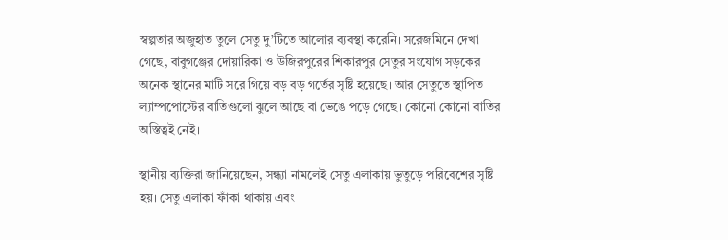স্বল্পতার অজুহাত তুলে সেতু দু’টিতে আলোর ব্যবস্থা করেনি। সরেজমিনে দেখা গেছে, বাবুগঞ্জের দোয়ারিকা ও উজিরপুরের শিকারপুর সেতুর সংযোগ সড়কের অনেক স্থানের মাটি সরে গিয়ে বড় বড় গর্তের সৃষ্টি হয়েছে। আর সেতুতে স্থাপিত ল্যাম্পপোস্টের বাতিগুলো ঝুলে আছে বা ভেঙে পড়ে গেছে। কোনো কোনো বাতির অস্তিত্বই নেই।

স্থানীয় ব্যক্তিরা জানিয়েছেন, সন্ধ্যা নামলেই সেতু এলাকায় ভুতুড়ে পরিবেশের সৃষ্টি হয়। সেতু এলাকা ফাঁকা থাকায় এবং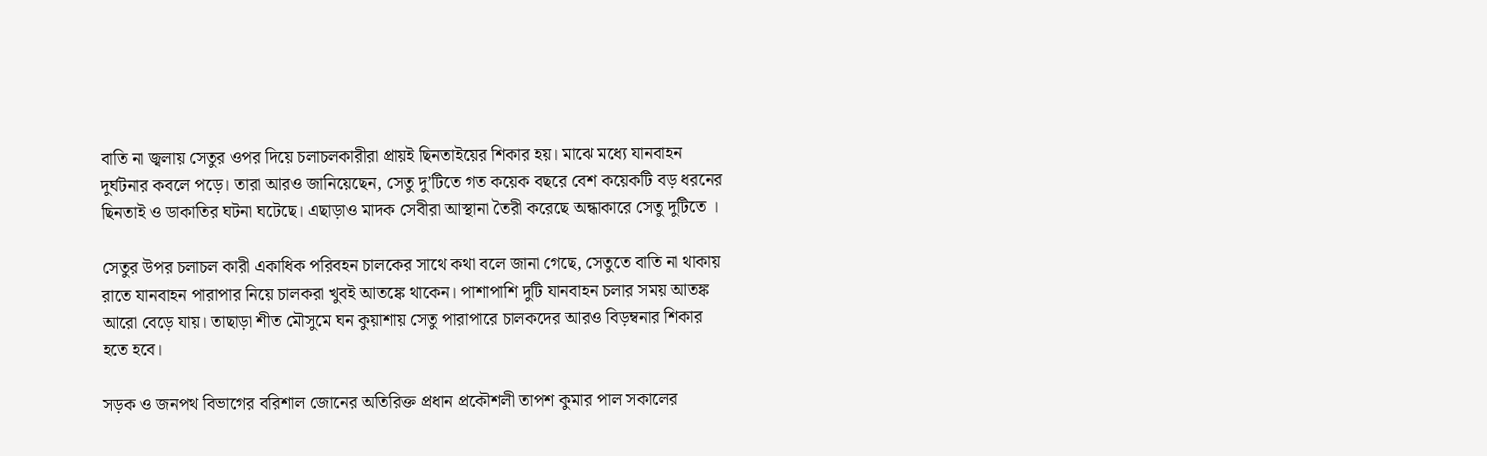বাতি না জ্বলায় সেতুর ওপর দিয়ে চলাচলকারীরা প্রায়ই ছিনতাইয়ের শিকার হয়। মাঝে মধ্যে যানবাহন দুর্ঘটনার কবলে পড়ে। তারা আরও জানিয়েছেন, সেতু দু’টিতে গত কয়েক বছরে বেশ কয়েকটি বড় ধরনের ছিনতাই ও ডাকাতির ঘটনা ঘটেছে। এছাড়াও মাদক সেবীরা আস্থানা তৈরী করেছে অন্ধাকারে সেতু দুটিতে ।

সেতুর উপর চলাচল কারী একাধিক পরিবহন চালকের সাথে কথা বলে জানা গেছে, সেতুতে বাতি না থাকায় রাতে যানবাহন পারাপার নিয়ে চালকরা খুবই আতঙ্কে থাকেন। পাশাপাশি দুটি যানবাহন চলার সময় আতঙ্ক আরো বেড়ে যায়। তাছাড়া শীত মৌসুমে ঘন কুয়াশায় সেতু পারাপারে চালকদের আরও বিড়ম্বনার শিকার হতে হবে।

সড়ক ও জনপথ বিভাগের বরিশাল জোনের অতিরিক্ত প্রধান প্রকৌশলী তাপশ কুমার পাল সকালের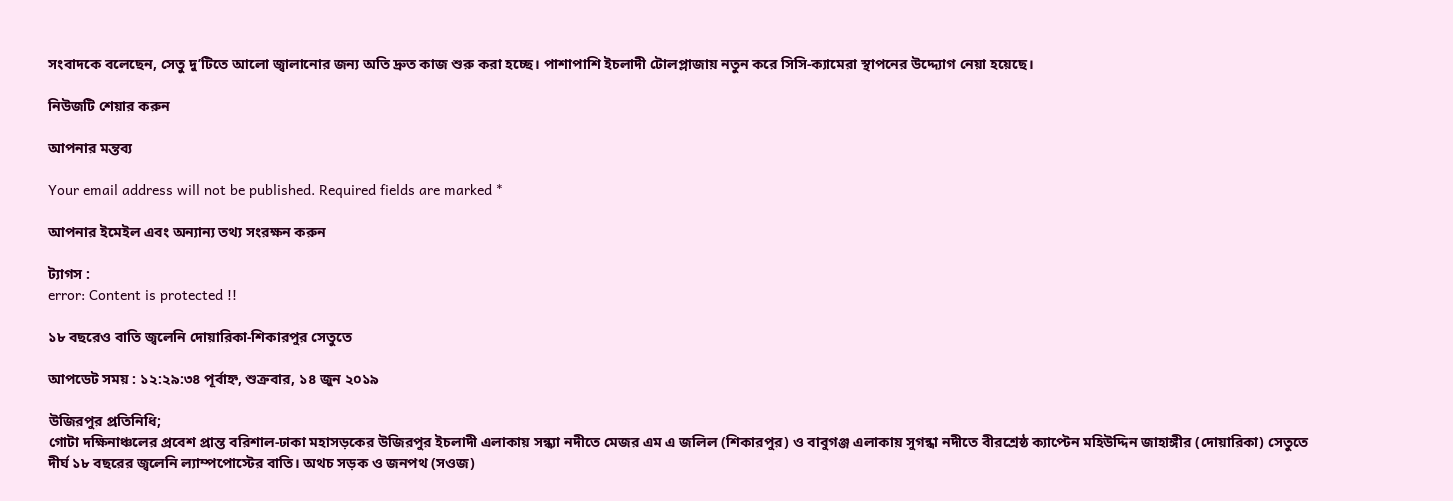সংবাদকে বলেছেন, সেতু দু’টিতে আলো জ্বালানোর জন্য অতি দ্রুত কাজ শুরু করা হচ্ছে। পাশাপাশি ইচলাদী টোলপ্লাজায় নতুন করে সিসি-ক্যামেরা স্থাপনের উদ্দ্যোগ নেয়া হয়েছে।

নিউজটি শেয়ার করুন

আপনার মন্তব্য

Your email address will not be published. Required fields are marked *

আপনার ইমেইল এবং অন্যান্য তথ্য সংরক্ষন করুন

ট্যাগস :
error: Content is protected !!

১৮ বছরেও বাতি জ্বলেনি দোয়ারিকা-শিকারপুর সেতুতে

আপডেট সময় : ১২:২৯:৩৪ পূর্বাহ্ন, শুক্রবার, ১৪ জুন ২০১৯

উজিরপুর প্রতিনিধি;
গোটা দক্ষিনাঞ্চলের প্রবেশ প্রান্ত বরিশাল-ঢাকা মহাসড়কের উজিরপুর ইচলাদী এলাকায় সন্ধ্যা নদীতে মেজর এম এ জলিল (শিকারপুর) ও বাবুগঞ্জ এলাকায় সুগন্ধা নদীতে বীরশ্রেষ্ঠ ক্যাপ্টেন মহিউদ্দিন জাহাঙ্গীর (দোয়ারিকা) সেতুতে দীর্ঘ ১৮ বছরের জ্বলেনি ল্যাম্পপোস্টের বাতি। অথচ সড়ক ও জনপথ (সওজ)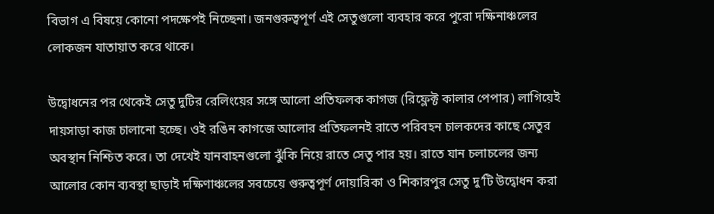বিভাগ এ বিষয়ে কোনো পদক্ষেপই নিচ্ছেনা। জনগুরুত্বপূর্ণ এই সেতুগুলো ব্যবহার করে পুরো দক্ষিনাঞ্চলের লোকজন যাতায়াত করে থাকে।

উদ্বোধনের পর থেকেই সেতু দুটির রেলিংয়ের সঙ্গে আলো প্রতিফলক কাগজ (রিফ্লেক্ট কালার পেপার) লাগিয়েই দায়সাড়া কাজ চালানো হচ্ছে। ওই রঙিন কাগজে আলোর প্রতিফলনই রাতে পরিবহন চালকদের কাছে সেতুর অবস্থান নিশ্চিত করে। তা দেখেই যানবাহনগুলো ঝুঁকি নিয়ে রাতে সেতু পার হয়। রাতে যান চলাচলের জন্য আলোর কোন ব্যবস্থা ছাড়াই দক্ষিণাঞ্চলের সবচেয়ে গুরুত্বপূর্ণ দোয়ারিকা ও শিকারপুর সেতু দু’টি উদ্বোধন করা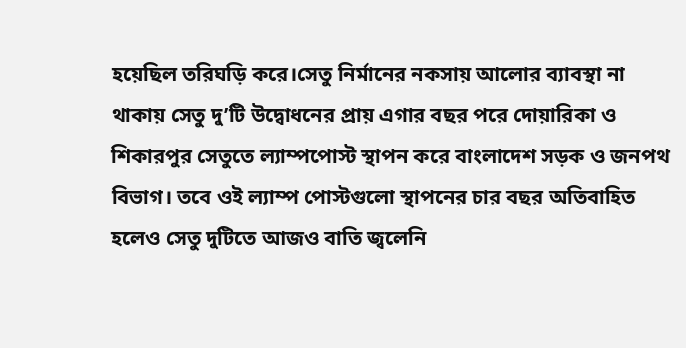হয়েছিল তরিঘড়ি করে।সেতু নির্মানের নকসায় আলোর ব্যাবস্থা না থাকায় সেতু দু’টি উদ্বোধনের প্রায় এগার বছর পরে দোয়ারিকা ও শিকারপুর সেতুতে ল্যাম্পপোস্ট স্থাপন করে বাংলাদেশ সড়ক ও জনপথ বিভাগ। তবে ওই ল্যাম্প পোস্টগুলো স্থাপনের চার বছর অতিবাহিত হলেও সেতু দুটিতে আজও বাতি জ্বলেনি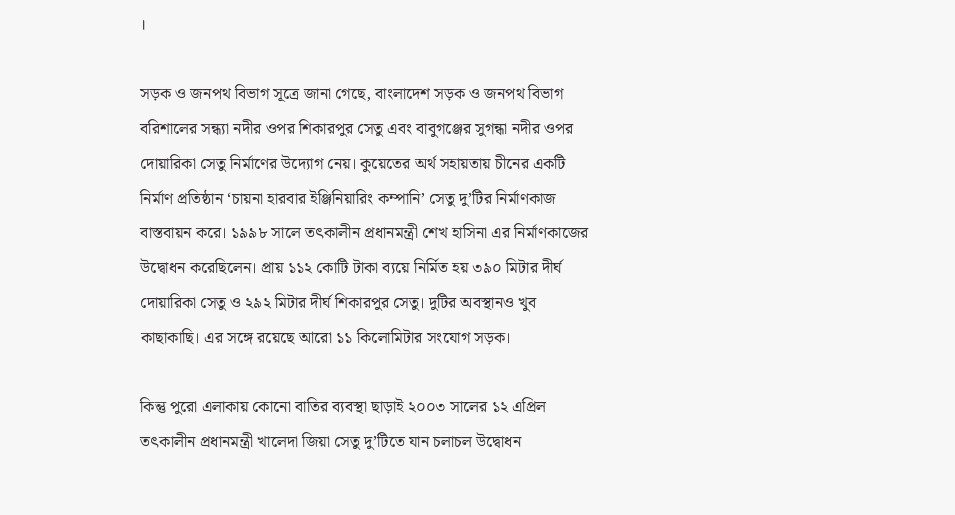।

সড়ক ও জনপথ বিভাগ সূত্রে জানা গেছে, বাংলাদেশ সড়ক ও জনপথ বিভাগ বরিশালের সন্ধ্যা নদীর ওপর শিকারপুর সেতু এবং বাবুগঞ্জের সুগন্ধা নদীর ওপর দোয়ারিকা সেতু নির্মাণের উদ্যোগ নেয়। কুয়েতের অর্থ সহায়তায় চীনের একটি নির্মাণ প্রতিষ্ঠান ‘চায়না হারবার ইঞ্জিনিয়ারিং কম্পানি’ সেতু দু’টির নির্মাণকাজ বাস্তবায়ন করে। ১৯৯৮ সালে তৎকালীন প্রধানমন্ত্রী শেখ হাসিনা এর নির্মাণকাজের উদ্বোধন করেছিলেন। প্রায় ১১২ কোটি টাকা ব্যয়ে নির্মিত হয় ৩৯০ মিটার দীর্ঘ দোয়ারিকা সেতু ও ২৯২ মিটার দীর্ঘ শিকারপুর সেতু। দুটির অবস্থানও খুব কাছাকাছি। এর সঙ্গে রয়েছে আরো ১১ কিলোমিটার সংযোগ সড়ক।

কিন্তু পুরো এলাকায় কোনো বাতির ব্যবস্থা ছাড়াই ২০০৩ সালের ১২ এপ্রিল তৎকালীন প্রধানমন্ত্রী খালেদা জিয়া সেতু দু’টিতে যান চলাচল উদ্বোধন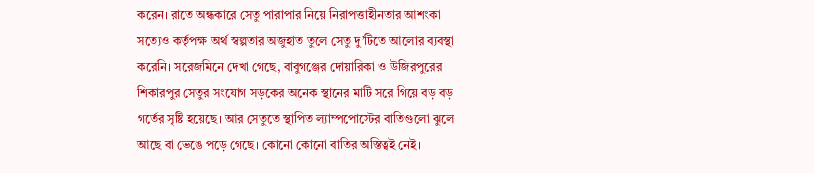করেন। রাতে অন্ধকারে সেতু পারাপার নিয়ে নিরাপত্তাহীনতার আশংকা সত্যেও কর্তৃপক্ষ অর্থ স্বল্পতার অজুহাত তুলে সেতু দু’টিতে আলোর ব্যবস্থা করেনি। সরেজমিনে দেখা গেছে, বাবুগঞ্জের দোয়ারিকা ও উজিরপুরের শিকারপুর সেতুর সংযোগ সড়কের অনেক স্থানের মাটি সরে গিয়ে বড় বড় গর্তের সৃষ্টি হয়েছে। আর সেতুতে স্থাপিত ল্যাম্পপোস্টের বাতিগুলো ঝুলে আছে বা ভেঙে পড়ে গেছে। কোনো কোনো বাতির অস্তিত্বই নেই।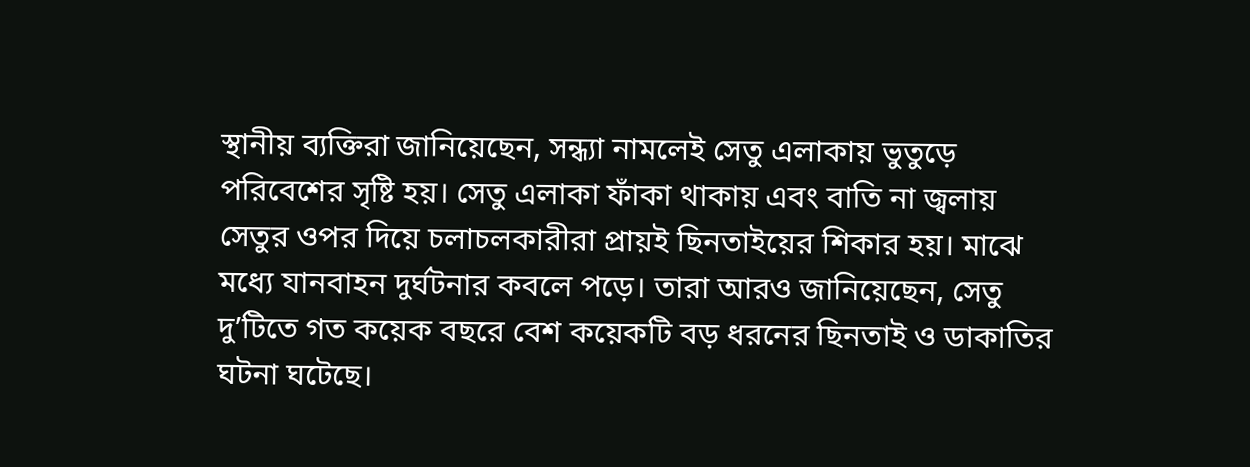স্থানীয় ব্যক্তিরা জানিয়েছেন, সন্ধ্যা নামলেই সেতু এলাকায় ভুতুড়ে পরিবেশের সৃষ্টি হয়। সেতু এলাকা ফাঁকা থাকায় এবং বাতি না জ্বলায় সেতুর ওপর দিয়ে চলাচলকারীরা প্রায়ই ছিনতাইয়ের শিকার হয়। মাঝে মধ্যে যানবাহন দুর্ঘটনার কবলে পড়ে। তারা আরও জানিয়েছেন, সেতু দু’টিতে গত কয়েক বছরে বেশ কয়েকটি বড় ধরনের ছিনতাই ও ডাকাতির ঘটনা ঘটেছে।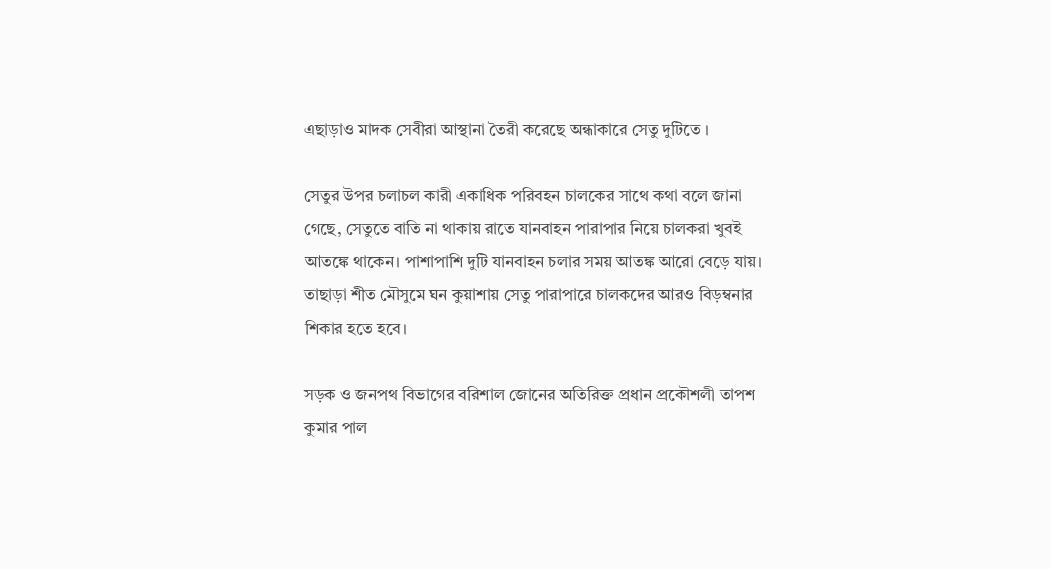এছাড়াও মাদক সেবীরা আস্থানা তৈরী করেছে অন্ধাকারে সেতু দুটিতে ।

সেতুর উপর চলাচল কারী একাধিক পরিবহন চালকের সাথে কথা বলে জানা গেছে, সেতুতে বাতি না থাকায় রাতে যানবাহন পারাপার নিয়ে চালকরা খুবই আতঙ্কে থাকেন। পাশাপাশি দুটি যানবাহন চলার সময় আতঙ্ক আরো বেড়ে যায়। তাছাড়া শীত মৌসুমে ঘন কুয়াশায় সেতু পারাপারে চালকদের আরও বিড়ম্বনার শিকার হতে হবে।

সড়ক ও জনপথ বিভাগের বরিশাল জোনের অতিরিক্ত প্রধান প্রকৌশলী তাপশ কুমার পাল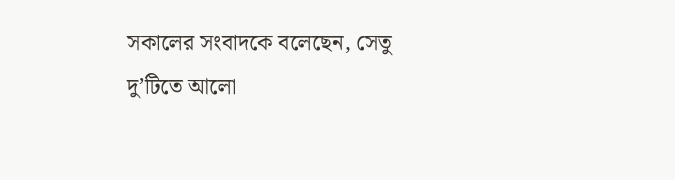সকালের সংবাদকে বলেছেন, সেতু দু’টিতে আলো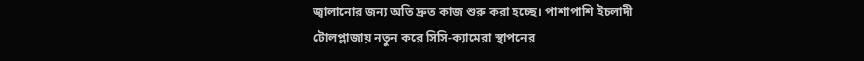জ্বালানোর জন্য অতি দ্রুত কাজ শুরু করা হচ্ছে। পাশাপাশি ইচলাদী টোলপ্লাজায় নতুন করে সিসি-ক্যামেরা স্থাপনের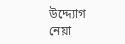উদ্দ্যোগ নেয়া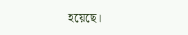হয়েছে।